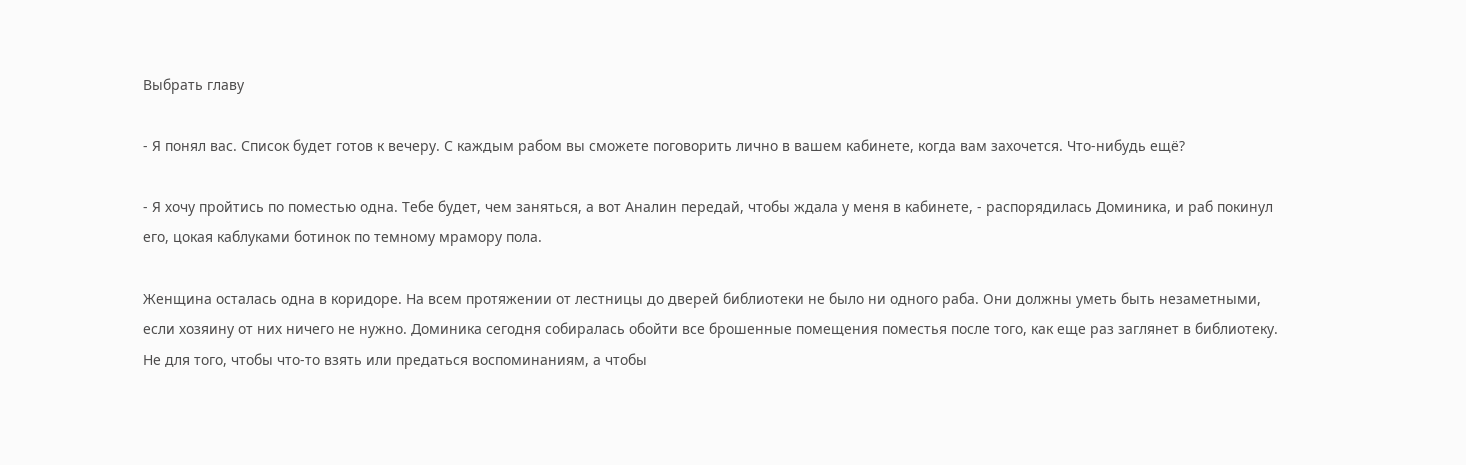Выбрать главу

- Я понял вас. Список будет готов к вечеру. С каждым рабом вы сможете поговорить лично в вашем кабинете, когда вам захочется. Что-нибудь ещё?

- Я хочу пройтись по поместью одна. Тебе будет, чем заняться, а вот Аналин передай, чтобы ждала у меня в кабинете, - распорядилась Доминика, и раб покинул его, цокая каблуками ботинок по темному мрамору пола.

Женщина осталась одна в коридоре. На всем протяжении от лестницы до дверей библиотеки не было ни одного раба. Они должны уметь быть незаметными, если хозяину от них ничего не нужно. Доминика сегодня собиралась обойти все брошенные помещения поместья после того, как еще раз заглянет в библиотеку. Не для того, чтобы что-то взять или предаться воспоминаниям, а чтобы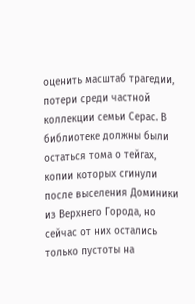оценить масштаб трагедии, потери среди частной коллекции семьи Серас. В библиотеке должны были остаться тома о тейгах, копии которых сгинули после выселения Доминики из Верхнего Города, но сейчас от них остались только пустоты на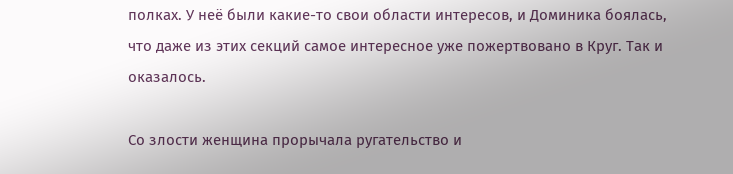полках. У неё были какие-то свои области интересов, и Доминика боялась, что даже из этих секций самое интересное уже пожертвовано в Круг. Так и оказалось.

Со злости женщина прорычала ругательство и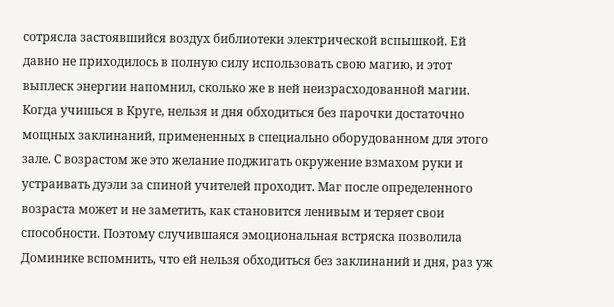сотрясла застоявшийся воздух библиотеки электрической вспышкой. Ей давно не приходилось в полную силу использовать свою магию, и этот выплеск энергии напомнил, сколько же в ней неизрасходованной магии. Когда учишься в Круге, нельзя и дня обходиться без парочки достаточно мощных заклинаний, примененных в специально оборудованном для этого зале. С возрастом же это желание поджигать окружение взмахом руки и устраивать дуэли за спиной учителей проходит. Маг после определенного возраста может и не заметить, как становится ленивым и теряет свои способности. Поэтому случившаяся эмоциональная встряска позволила Доминике вспомнить, что ей нельзя обходиться без заклинаний и дня, раз уж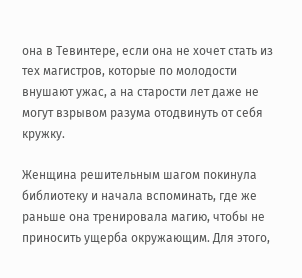она в Тевинтере, если она не хочет стать из тех магистров, которые по молодости внушают ужас, а на старости лет даже не могут взрывом разума отодвинуть от себя кружку.

Женщина решительным шагом покинула библиотеку и начала вспоминать, где же раньше она тренировала магию, чтобы не приносить ущерба окружающим. Для этого,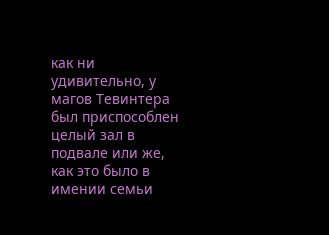как ни удивительно, у магов Тевинтера был приспособлен целый зал в подвале или же, как это было в имении семьи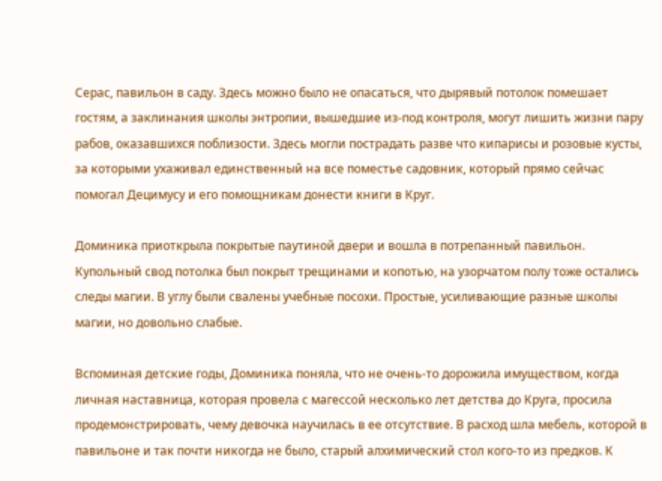Серас, павильон в саду. Здесь можно было не опасаться, что дырявый потолок помешает гостям, а заклинания школы энтропии, вышедшие из-под контроля, могут лишить жизни пару рабов, оказавшихся поблизости. Здесь могли пострадать разве что кипарисы и розовые кусты, за которыми ухаживал единственный на все поместье садовник, который прямо сейчас помогал Децимусу и его помощникам донести книги в Круг.

Доминика приоткрыла покрытые паутиной двери и вошла в потрепанный павильон. Купольный свод потолка был покрыт трещинами и копотью, на узорчатом полу тоже остались следы магии. В углу были свалены учебные посохи. Простые, усиливающие разные школы магии, но довольно слабые.

Вспоминая детские годы, Доминика поняла, что не очень-то дорожила имуществом, когда личная наставница, которая провела с магессой несколько лет детства до Круга, просила продемонстрировать, чему девочка научилась в ее отсутствие. В расход шла мебель, которой в павильоне и так почти никогда не было, старый алхимический стол кого-то из предков. К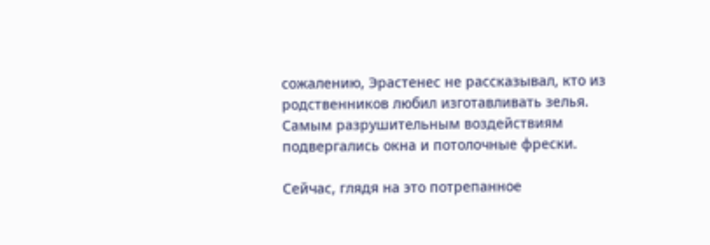сожалению, Эрастенес не рассказывал, кто из родственников любил изготавливать зелья. Самым разрушительным воздействиям подвергались окна и потолочные фрески.

Сейчас, глядя на это потрепанное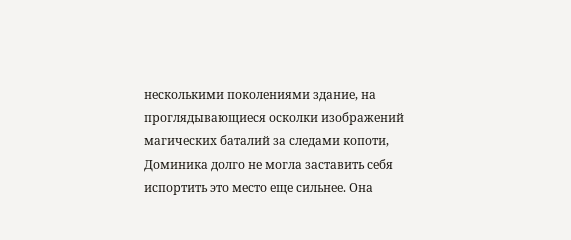несколькими поколениями здание, на проглядывающиеся осколки изображений магических баталий за следами копоти, Доминика долго не могла заставить себя испортить это место еще сильнее. Она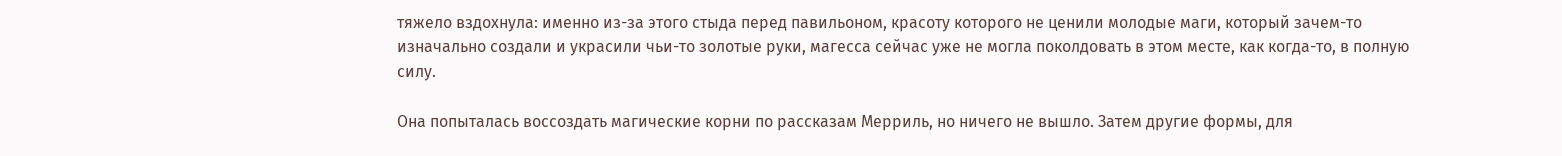тяжело вздохнула: именно из-за этого стыда перед павильоном, красоту которого не ценили молодые маги, который зачем-то изначально создали и украсили чьи-то золотые руки, магесса сейчас уже не могла поколдовать в этом месте, как когда-то, в полную силу.

Она попыталась воссоздать магические корни по рассказам Мерриль, но ничего не вышло. Затем другие формы, для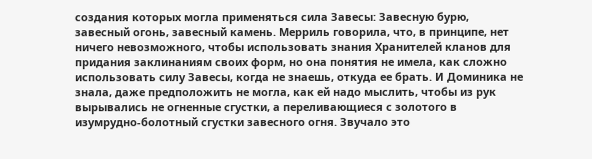создания которых могла применяться сила Завесы: Завесную бурю, завесный огонь, завесный камень. Мерриль говорила, что, в принципе, нет ничего невозможного, чтобы использовать знания Хранителей кланов для придания заклинаниям своих форм, но она понятия не имела, как сложно использовать силу Завесы, когда не знаешь, откуда ее брать. И Доминика не знала, даже предположить не могла, как ей надо мыслить, чтобы из рук вырывались не огненные сгустки, а переливающиеся с золотого в изумрудно-болотный сгустки завесного огня. Звучало это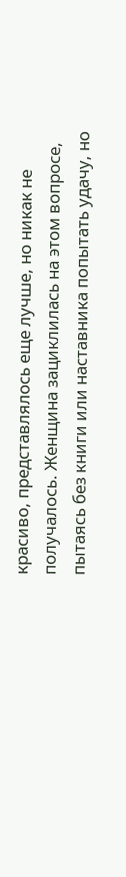красиво, представлялось еще лучше, но никак не получалось. Женщина зациклилась на этом вопросе, пытаясь без книги или наставника попытать удачу, но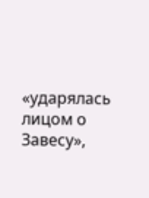«ударялась лицом о Завесу»,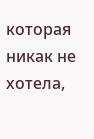которая никак не хотела,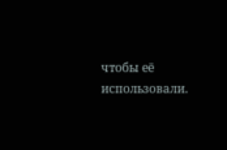чтобы её использовали.